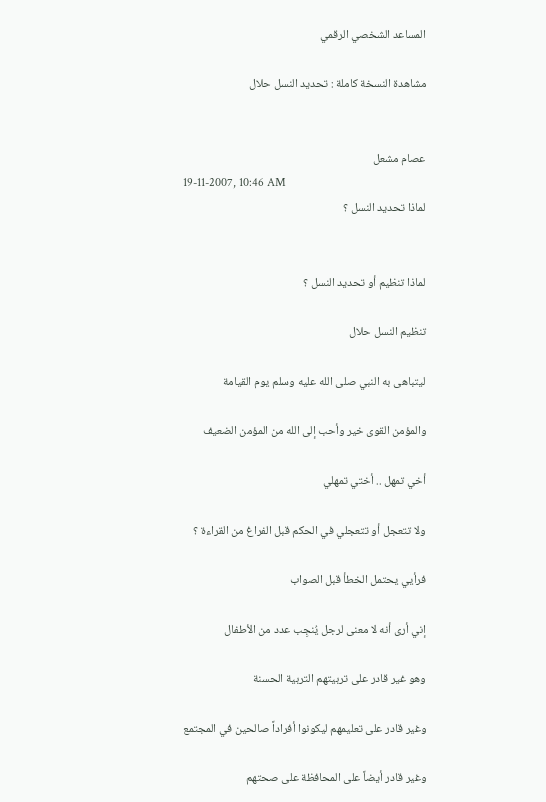المساعد الشخصي الرقمي

مشاهدة النسخة كاملة : تحديد النسل حلال


عصام مشعل
19-11-2007, 10:46 AM
لماذا تحديد النسل ؟


لماذا تنظيم أو تحديد النسل ؟

تنظيم النسل حلال

ليتباهى به النبي صلى الله عليه وسلم يوم القيامة

والمؤمن القوى خير وأحب إلى الله من المؤمن الضعيف

أخي تمهل .. أختي تمهلي

ولا تتعجل أو تتعجلي في الحكم قبل الفراغ من القراءة ؟

فرأيي يحتمل الخطأ قبل الصواب

إني أرى أنه لا معنى لرجل يُنجِب عدد من الأطفال

وهو غير قادر على تربيتهم التربية الحسنة

وغير قادر على تعليمهم ليكونوا أفراداً صالحين في المجتمع

وغير قادر أيضاً على المحافظة على صحتهم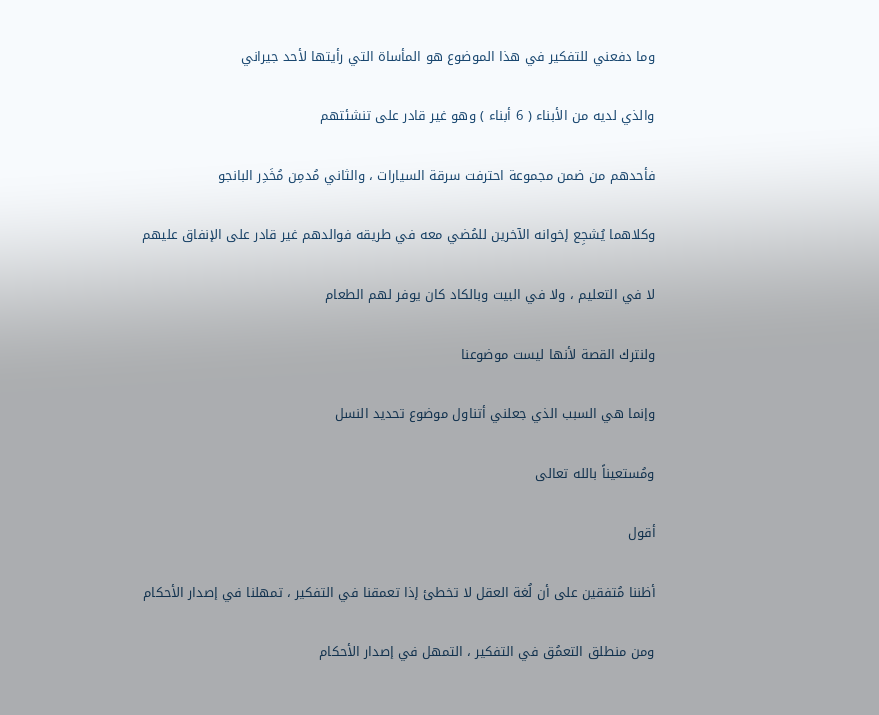وما دفعني للتفكير في هذا الموضوع هو المأساة التي رأيتها لأحد جيراني

والذي لديه من الأبناء ( 6 أبناء ) وهو غير قادر على تنشئتهم

فأحدهم من ضمن مجموعة احترفت سرقة السيارات ، والثاني مُدمِن مُخَدِر البانجو

وكلاهما يُشجِع إخوانه الآخرين للمُضي معه في طريقه فوالدهم غير قادر على الإنفاق عليهم

لا في التعليم ، ولا في البيت وبالكاد كان يوفر لهم الطعام

ولنترك القصة لأنها ليست موضوعنا

وإنما هي السبب الذي جعلني أتناول موضوع تحديد النسل

ومُستعيناً بالله تعالى

أقول

أظننا مُتفقين على أن لُغة العقل لا تخطئ إذا تعمقنا في التفكير ، تمهلنا في إصدار الأحكام

ومن منطلق التعمُق في التفكير ، التمهل في إصدار الأحكام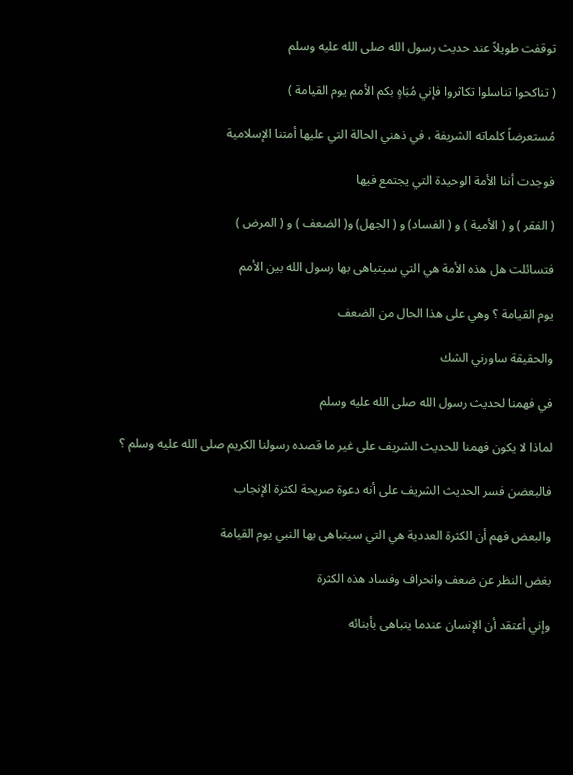توقفت طويلاً عند حديث رسول الله صلى الله عليه وسلم

( تناكحوا تناسلوا تكاثروا فإني مُبَاهٍ بكم الأمم يوم القيامة )

مُستعرضاً كلماته الشريفة ، في ذهني الحالة التي عليها أمتنا الإسلامية

فوجدت أننا الأمة الوحيدة التي يجتمع فيها

( الفقر ) و ( الأمية ) و ( الفساد) و ( الجهل) و( الضعف ) و ( المرض )

فتسائلت هل هذه الأمة هي التي سيتباهى بها رسول الله بين الأمم

يوم القيامة ؟ وهي على هذا الحال من الضعف

والحقيقة ساورني الشك

في فهمنا لحديث رسول الله صلى الله عليه وسلم

لماذا لا يكون فهمنا للحديث الشريف على غير ما قصده رسولنا الكريم صلى الله عليه وسلم ؟

فالبعضن فسر الحديث الشريف على أنه دعوة صريحة لكثرة الإنجاب

والبعض فهم أن الكثرة العددية هي التي سيتباهى بها النبي يوم القيامة

بغض النظر عن ضعف وانحراف وفساد هذه الكثرة

وإني أعتقد أن الإنسان عندما يتباهى بأبنائه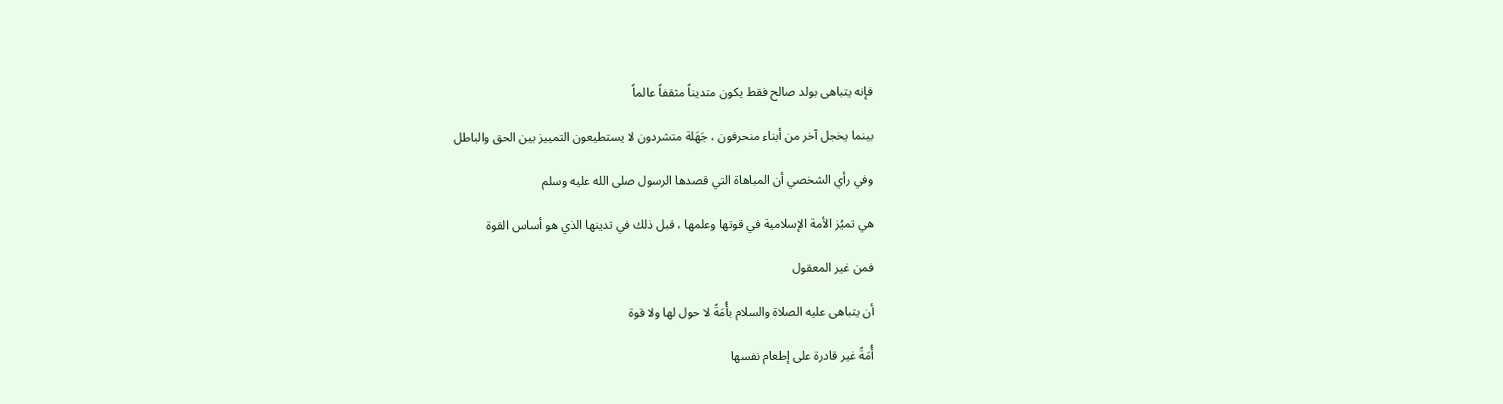فإنه يتباهى بولد صالح فقط يكون متديناً مثقفاً عالماً

بينما يخجل آخر من أبناء منحرفون ، جَهَلة متشردون لا يستطيعون التمييز بين الحق والباطل

وفي رأي الشخصي أن المباهاة التي قصدها الرسول صلى الله عليه وسلم

هي تميُز الأمة الإسلامية في قوتها وعلمها ، قبل ذلك في تدينها الذي هو أساس القوة

فمن غير المعقول

أن يتباهى عليه الصلاة والسلام بأُمَةً لا حول لها ولا قوة

أُمَةً غير قادرة على إطعام نفسها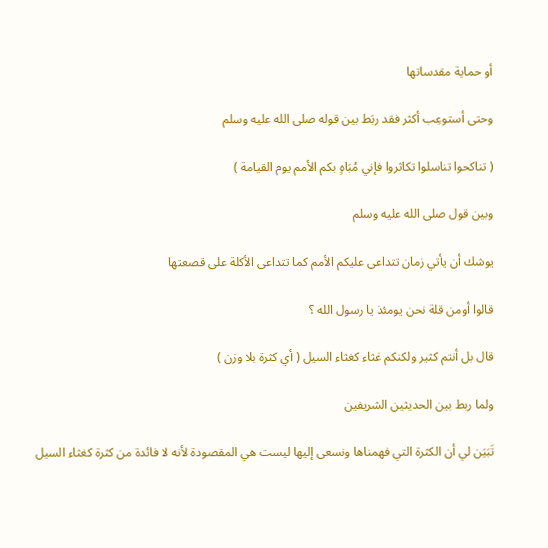أو حماية مقدساتها

وحتى أستوعِب أكثر فقد ربَط بين قوله صلى الله عليه وسلم

( تناكحوا تناسلوا تكاثروا فإني مُبَاهٍ بكم الأمم يوم القيامة )

وبين قول صلى الله عليه وسلم

يوشك أن يأتي زمان تتداعى عليكم الأمم كما تتداعى الأكلة على قصعتها

قالوا أومن قلة نحن يومئذ يا رسول الله ؟

قال بل أنتم كثير ولكنكم غثاء كغثاء السيل ( أي كثرة بلا وزن )

ولما ربط بين الحديثين الشريفين

تَبَيَن لي أن الكثرة التي فهمناها ونسعى إليها ليست هي المقصودة لأنه لا فائدة من كثرة كغثاء السيل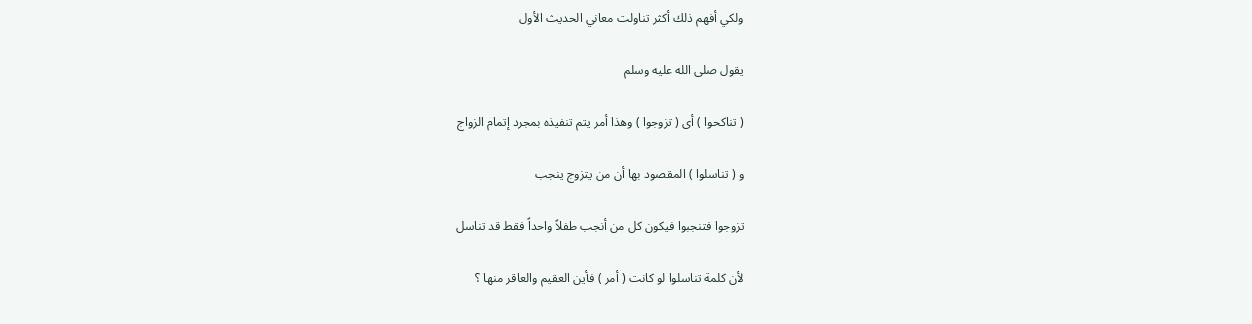ولكي أفهم ذلك أكثر تناولت معاني الحديث الأول

يقول صلى الله عليه وسلم

( تناكحوا ) أى ( تزوجوا ) وهذا أمر يتم تنفيذه بمجرد إتمام الزواج

و ( تناسلوا ) المقصود بها أن من يتزوج ينجب

تزوجوا فتنجبوا فيكون كل من أنجب طفلاً واحداً فقط قد تناسل

لأن كلمة تناسلوا لو كانت ( أمر ) فأين العقيم والعاقر منها ؟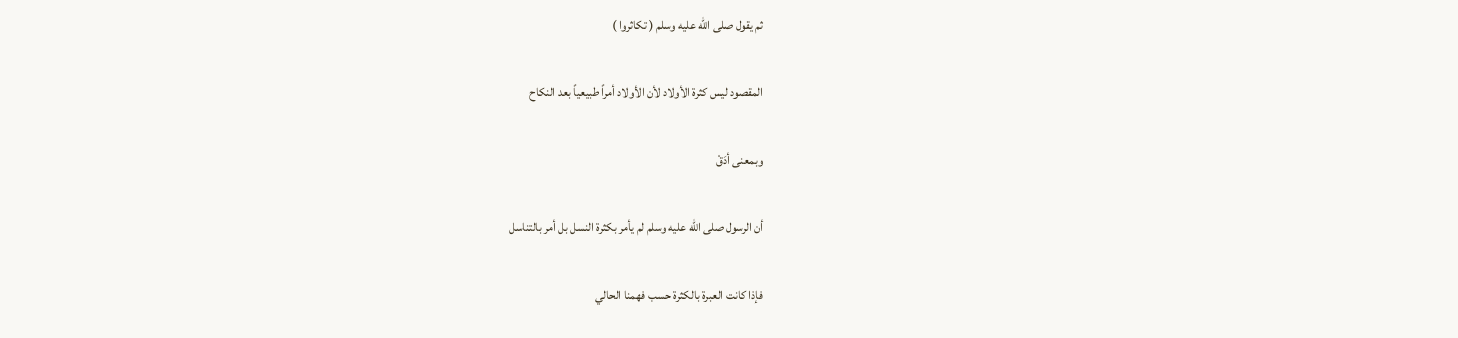ثم يقول صلى الله عليه وسلم ( تكاثروا )

المقصود ليس كثرة الأولاد لأن الأولاد أمراً طبيعياً بعد النكاح

وبمعنى أدَقْ

أن الرسول صلى الله عليه وسلم لم يأمر بكثرة النسل بل أمر بالتناسل

فإذا كانت العبرة بالكثرة حسب فهمنا الحالي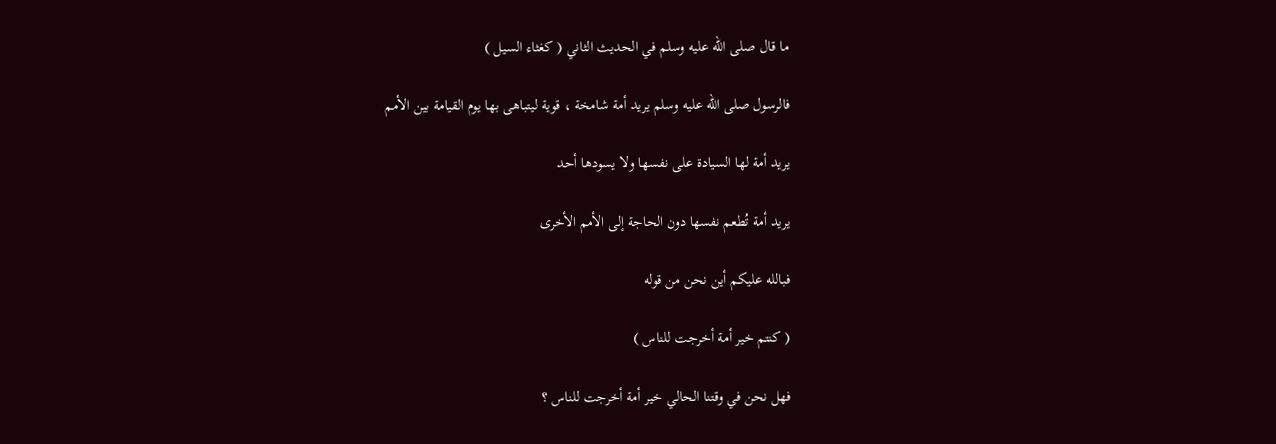ما قال صلى الله عليه وسلم في الحديث الثاني ( كغثاء السيل )

فالرسول صلى الله عليه وسلم يريد أمة شامخة ، قوية ليتباهى بها يوم القيامة بين الأمم

يريد أمة لها السيادة على نفسها ولا يسودها أحد

يريد أمة تُطعم نفسها دون الحاجة إلى الأمم الأخرى

فبالله عليكم أين نحن من قوله

( كنتم خير أمة أخرجت للناس )

فهل نحن في وقتنا الحالي خير أمة أخرجت للناس ؟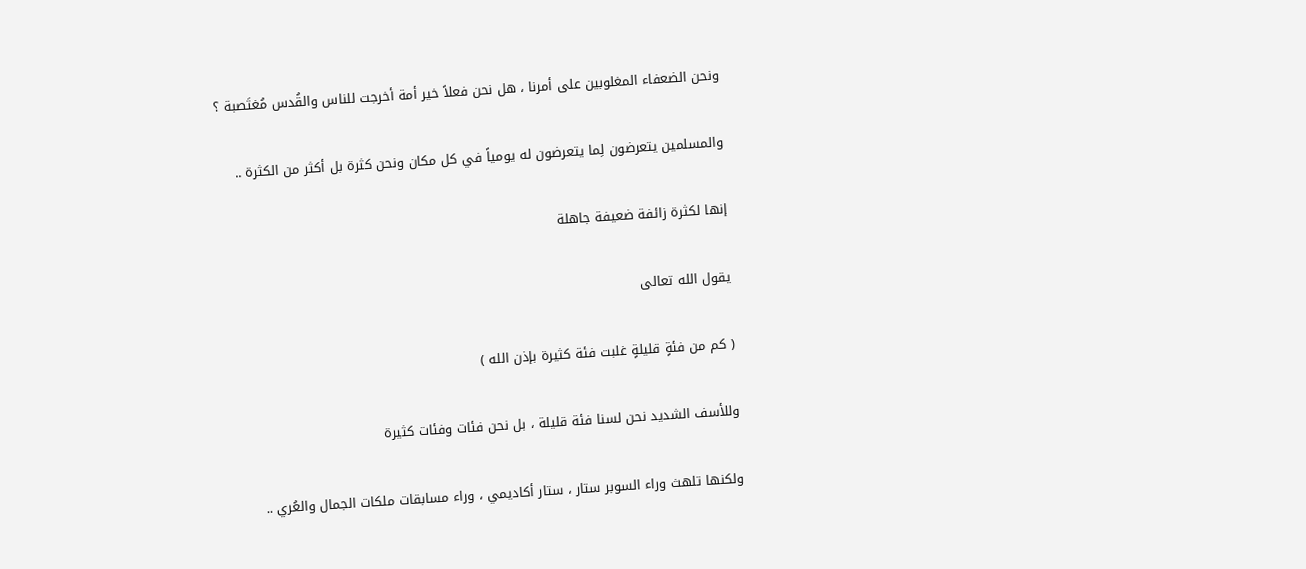ونحن الضعفاء المغلوبين على أمرنا ، هل نحن فعلاً خير أمة أخرجت للناس والقُدس مُغتَصبة ؟

والمسلمين يتعرضون لِما يتعرضون له يومياً في كل مكان ونحن كثرة بل أكثر من الكثرة ..

إنها لكثرة زائفة ضعيفة جاهلة

يقول الله تعالى

( كم من فئةٍ قليلةٍ غلبت فئة كثيرة بإذن الله )

وللأسف الشديد نحن لسنا فئة قليلة ، بل نحن فئات وفئات كثيرة

ولكنها تلهث وراء السوبر ستار ، ستار أكاديمي ، وراء مسابقات ملكات الجمال والعُري ..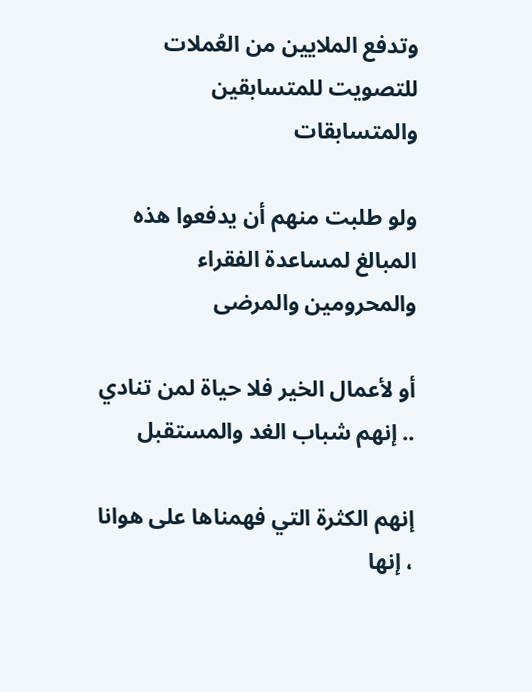وتدفع الملايين من العُملات للتصويت للمتسابقين والمتسابقات

ولو طلبت منهم أن يدفعوا هذه المبالغ لمساعدة الفقراء والمحرومين والمرضى

أو لأعمال الخير فلا حياة لمن تنادي .. إنهم شباب الغد والمستقبل

إنهم الكثرة التي فهمناها على هوانا ، إنها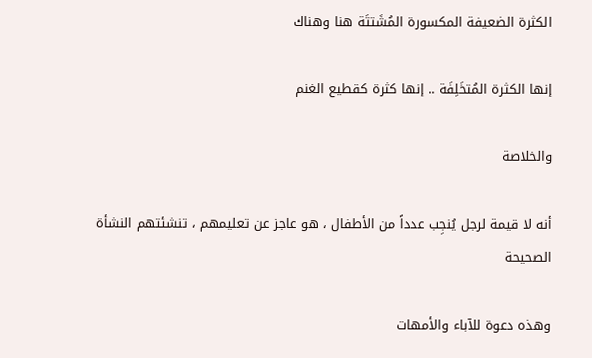الكثرة الضعيفة المكسورة المُشَتتَة هنا وهناك

إنها الكثرة المُتخَلِفَة .. إنها كثرة كقطيع الغنم

والخلاصة

أنه لا قيمة لرجل يُنجِب عدداً من الأطفال ، هو عاجز عن تعليمهم ، تنشئتهم النشأة الصحيحة

وهذه دعوة للآباء والأمهات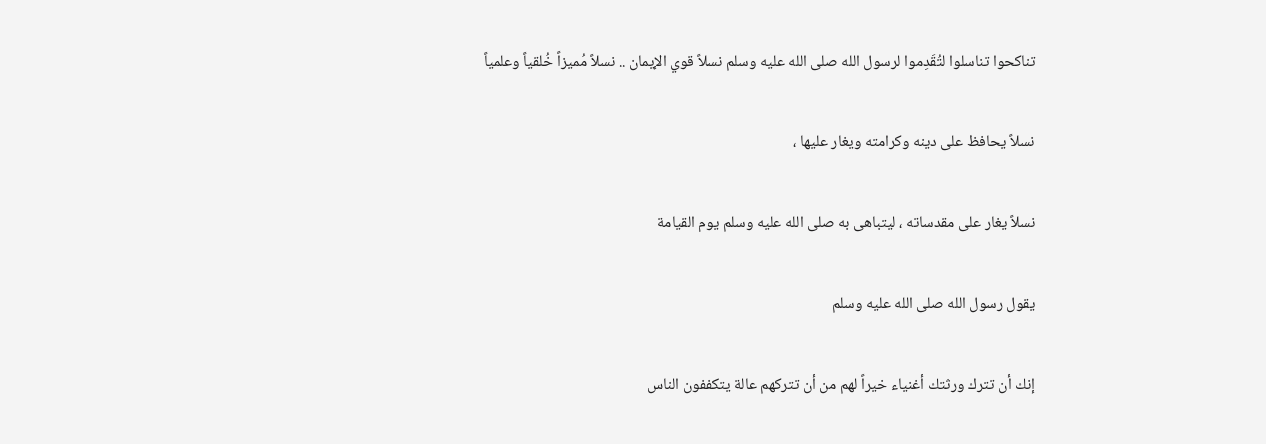تناكحوا تناسلوا لتُقَدِموا لرسول الله صلى الله عليه وسلم نسلاً قوي الإيمان .. نسلاً مُميزاً خُلقياً وعلمياً

نسلاً يحافظ على دينه وكرامته ويغار عليها ،

نسلاً يغار على مقدساته ، ليتباهى به صلى الله عليه وسلم يوم القيامة

يقول رسول الله صلى الله عليه وسلم

إنك أن تترك ورثتك أغنياء خيراً لهم من أن تتركهم عالة يتكففون الناس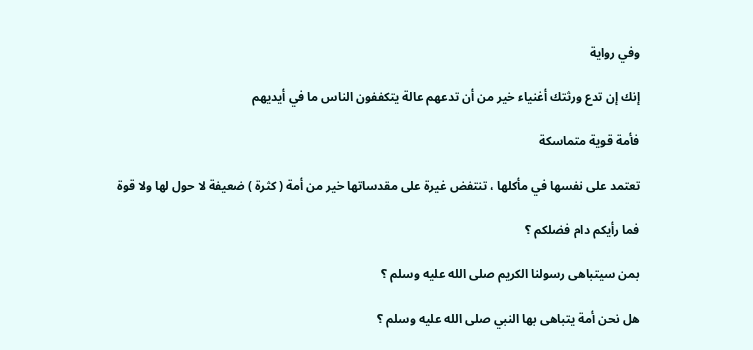وفي رواية

إنك إن تدع ورثتك أغنياء خير من أن تدعهم عالة يتكففون الناس ما في أيديهم

فأمة قوية متماسكة

تعتمد على نفسها في مأكلها ، تنتفض غيرة على مقدساتها خير من أمة ( كثرة ) ضعيفة لا حول لها ولا قوة

فما رأيكم دام فضلكم ؟

بمن سيتباهى رسولنا الكريم صلى الله عليه وسلم ؟

هل نحن أمة يتباهى بها النبي صلى الله عليه وسلم ؟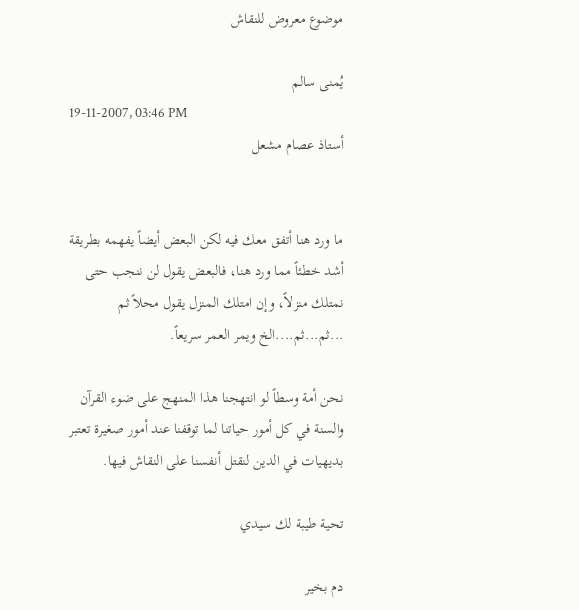موضوع معروض للنقاش

يُمنى سالم
19-11-2007, 03:46 PM
أستاذ عصام مشعل


ما ورد هنا أتفق معك فيه لكن البعض أيضاً يفهمه بطريقة أشد خطئاً مما ورد هنا، فالبعض يقول لن ننجب حتى نمتلك منزلاً، وإن امتلك المنزل يقول محلاً ثم ...ثم...ثم....الخ ويمر العمر سريعاً.

نحن أمة وسطاً لو انتهجنا هذا المنهج على ضوء القرآن والسنة في كل أمور حياتنا لما توقفنا عند أمور صغيرة تعتبر بديهيات في الدين لنقتل أنفسنا على النقاش فيها.

تحية طيبة لك سيدي

دم بخير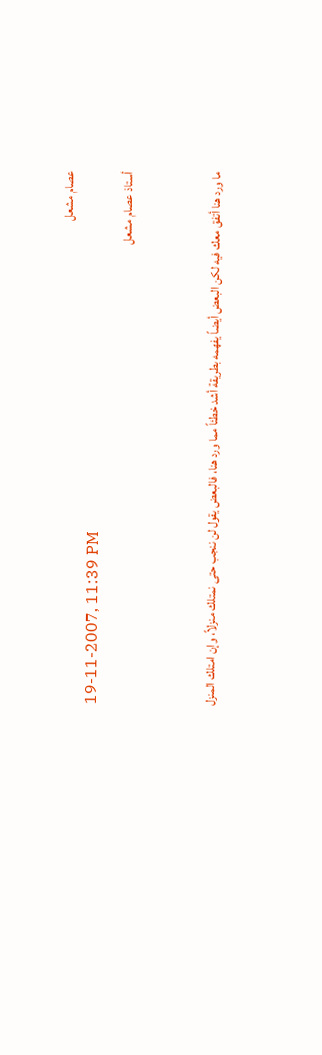عصام مشعل
19-11-2007, 11:39 PM
أستاذ عصام مشعل


ما ورد هنا أتفق معك فيه لكن البعض أيضاً يفهمه بطريقة أشد خطئاً مما ورد هنا، فالبعض يقول لن ننجب حتى نمتلك منزلاً، وإن امتلك المنزل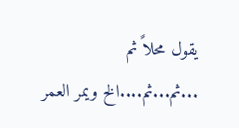يقول محلاً ثم ...ثم...ثم....الخ ويمر العمر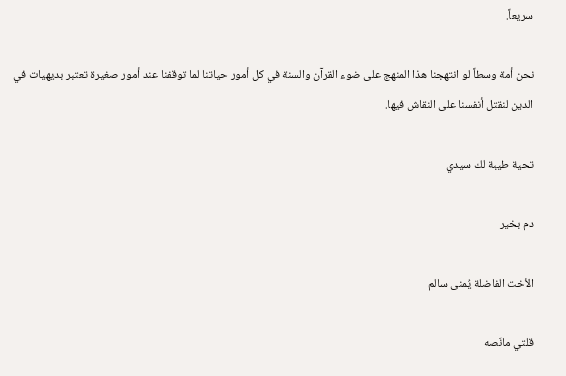سريعاً.

نحن أمة وسطاً لو انتهجنا هذا المنهج على ضوء القرآن والسنة في كل أمور حياتنا لما توقفنا عند أمور صغيرة تعتبر بديهيات في الدين لنقتل أنفسنا على النقاش فيها.

تحية طيبة لك سيدي

دم بخير

الأخت الفاضلة يُمنى سالم

قلتي مانَصه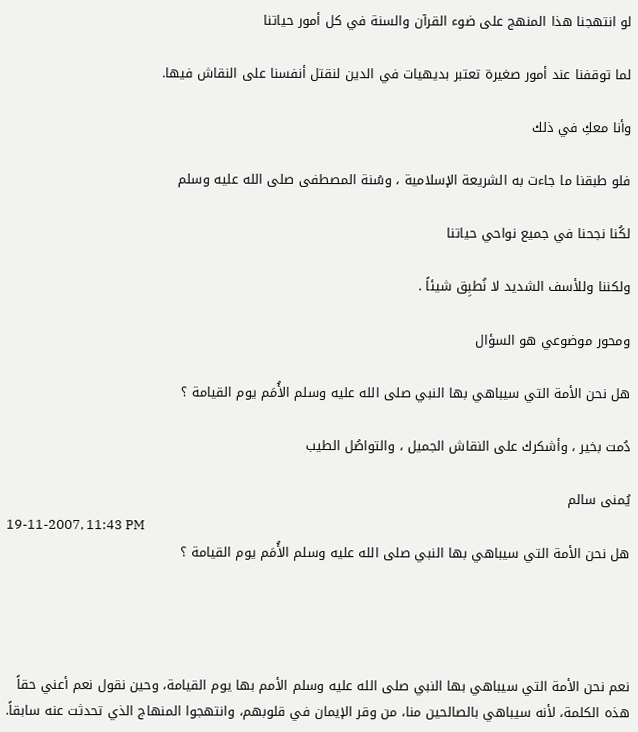لو انتهجنا هذا المنهج على ضوء القرآن والسنة في كل أمور حياتنا

لما توقفنا عند أمور صغيرة تعتبر بديهيات في الدين لنقتل أنفسنا على النقاش فيها.

وأنا معكِ في ذلك

فلو طبقنا ما جاءت به الشريعة الإسلامية ، وسُنة المصطفى صلى الله عليه وسلم

لكُنا نجحنا في جميع نواحي حياتنا

ولكننا وللأسف الشديد لا نُطبِق شيئاً .

ومحور موضوعي هو السؤال

هل نحن الأمة التي سيباهي بها النبي صلى الله عليه وسلم الأُمَم يوم القيامة ؟

دُمت بخير ، وأشكرك على النقاش الجميل ، والتواصُل الطيب

يُمنى سالم
19-11-2007, 11:43 PM
هل نحن الأمة التي سيباهي بها النبي صلى الله عليه وسلم الأُمَم يوم القيامة ؟




نعم نحن الأمة التي سيباهي بها النبي صلى الله عليه وسلم الأمم بها يوم القيامة، وحين نقول نعم أعني حقاً هذه الكلمة، لأنه سيباهي بالصالحين منا، من وقر الإيمان في قلوبهم، وانتهجوا المنهاج الذي تحدثت عنه سابقاً.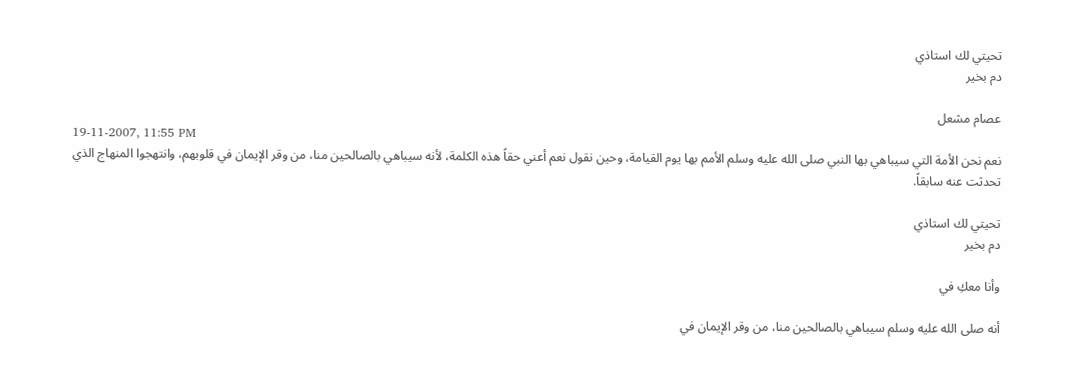تحيتي لك استاذي
دم بخير

عصام مشعل
19-11-2007, 11:55 PM
نعم نحن الأمة التي سيباهي بها النبي صلى الله عليه وسلم الأمم بها يوم القيامة، وحين نقول نعم أعني حقاً هذه الكلمة، لأنه سيباهي بالصالحين منا، من وقر الإيمان في قلوبهم، وانتهجوا المنهاج الذي تحدثت عنه سابقاً.

تحيتي لك استاذي
دم بخير

وأنا معكِ في

أنه صلى الله عليه وسلم سيباهي بالصالحين منا، من وقر الإيمان في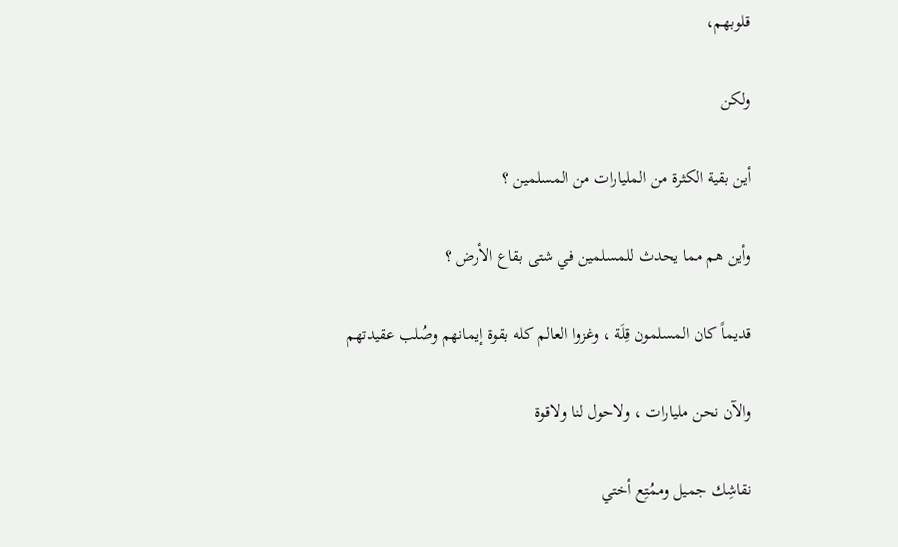قلوبهم،

ولكن

أين بقية الكثرة من المليارات من المسلمين ؟

وأين هم مما يحدث للمسلمين في شتى بقاع الأرض ؟

قديماً كان المسلمون قِلَة ، وغزوا العالم كله بقوة إيمانهم وصُلب عقيدتهم

والآن نحن مليارات ، ولاحول لنا ولاقوة

نقاشِك جميل وممُتِع أختي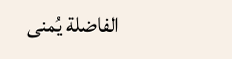الفاضلة يُمنى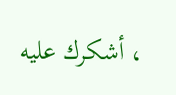، أشكرك عليه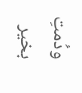ودُمتِ بخير